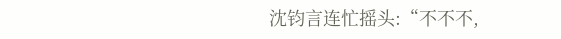沈钧言连忙摇头:“不不不,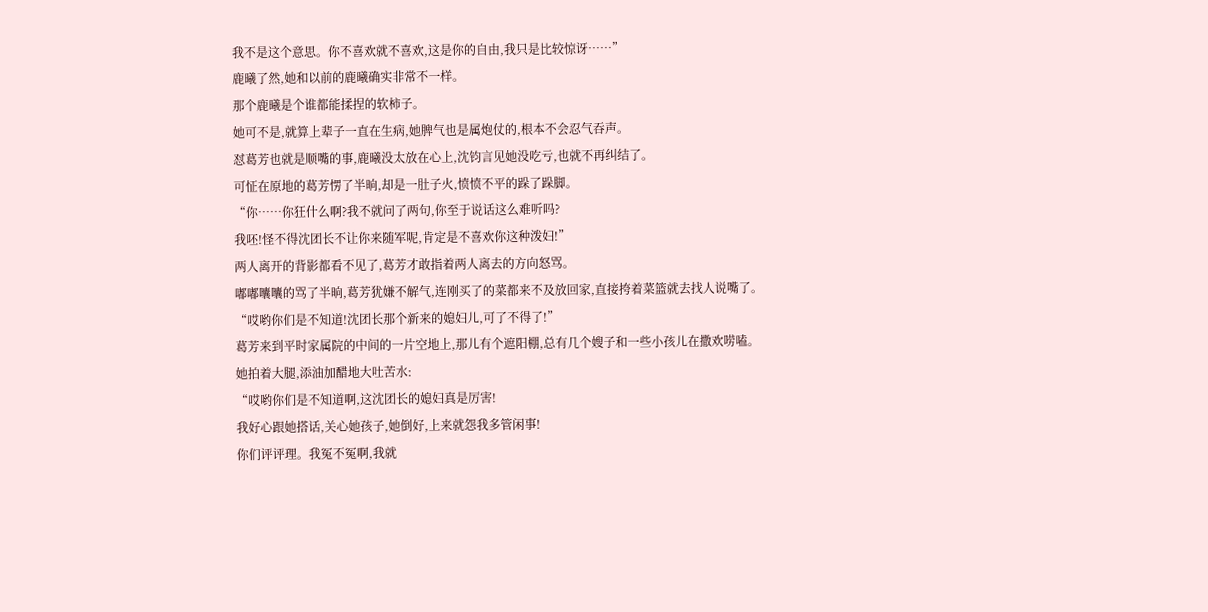我不是这个意思。你不喜欢就不喜欢,这是你的自由,我只是比较惊讶……”
鹿曦了然,她和以前的鹿曦确实非常不一样。
那个鹿曦是个谁都能揉捏的软柿子。
她可不是,就算上辈子一直在生病,她脾气也是属炮仗的,根本不会忍气吞声。
怼葛芳也就是顺嘴的事,鹿曦没太放在心上,沈钧言见她没吃亏,也就不再纠结了。
可怔在原地的葛芳愣了半晌,却是一肚子火,愤愤不平的跺了跺脚。
“你……你狂什么啊?我不就问了两句,你至于说话这么难听吗?
我呸!怪不得沈团长不让你来随军呢,肯定是不喜欢你这种泼妇!”
两人离开的背影都看不见了,葛芳才敢指着两人离去的方向怒骂。
嘟嘟囔囔的骂了半晌,葛芳犹嫌不解气,连刚买了的菜都来不及放回家,直接挎着菜篮就去找人说嘴了。
“哎哟你们是不知道!沈团长那个新来的媳妇儿,可了不得了!”
葛芳来到平时家属院的中间的一片空地上,那儿有个遮阳棚,总有几个嫂子和一些小孩儿在撒欢唠嗑。
她拍着大腿,添油加醋地大吐苦水:
“哎哟你们是不知道啊,这沈团长的媳妇真是厉害!
我好心跟她搭话,关心她孩子,她倒好,上来就怨我多管闲事!
你们评评理。我冤不冤啊,我就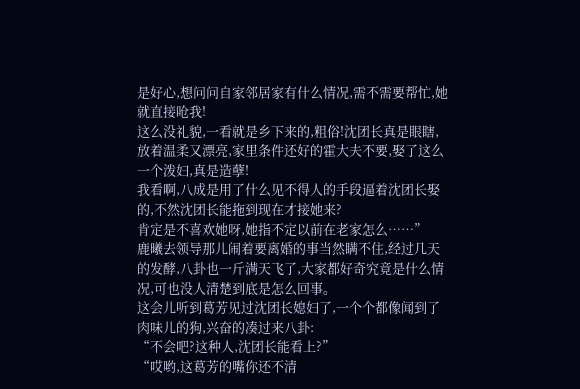是好心,想问问自家邻居家有什么情况,需不需要帮忙,她就直接呛我!
这么没礼貌,一看就是乡下来的,粗俗!沈团长真是眼瞎,放着温柔又漂亮,家里条件还好的霍大夫不要,娶了这么一个泼妇,真是造孽!
我看啊,八成是用了什么见不得人的手段逼着沈团长娶的,不然沈团长能拖到现在才接她来?
肯定是不喜欢她呀,她指不定以前在老家怎么……”
鹿曦去领导那儿闹着要离婚的事当然瞒不住,经过几天的发酵,八卦也一斤满天飞了,大家都好奇究竟是什么情况,可也没人清楚到底是怎么回事。
这会儿听到葛芳见过沈团长媳妇了,一个个都像闻到了肉味儿的狗,兴奋的凑过来八卦:
“不会吧?这种人,沈团长能看上?”
“哎哟,这葛芳的嘴你还不清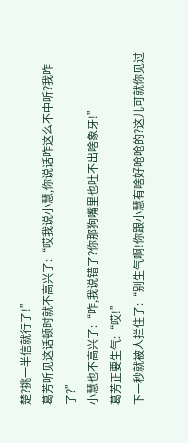楚?挑一半信就行了!”
葛芳听见这话顿时就不高兴了:“哎我说小慧,你说话咋这么不中听?我咋了?”
小慧也不高兴了:“咋,我说错了?你那狗嘴里也吐不出啥象牙!”
葛芳正要生气:“哎!”
下一秒就被人拦住了:“别生气啊!你跟小慧有啥好呛呛的?这儿可就你见过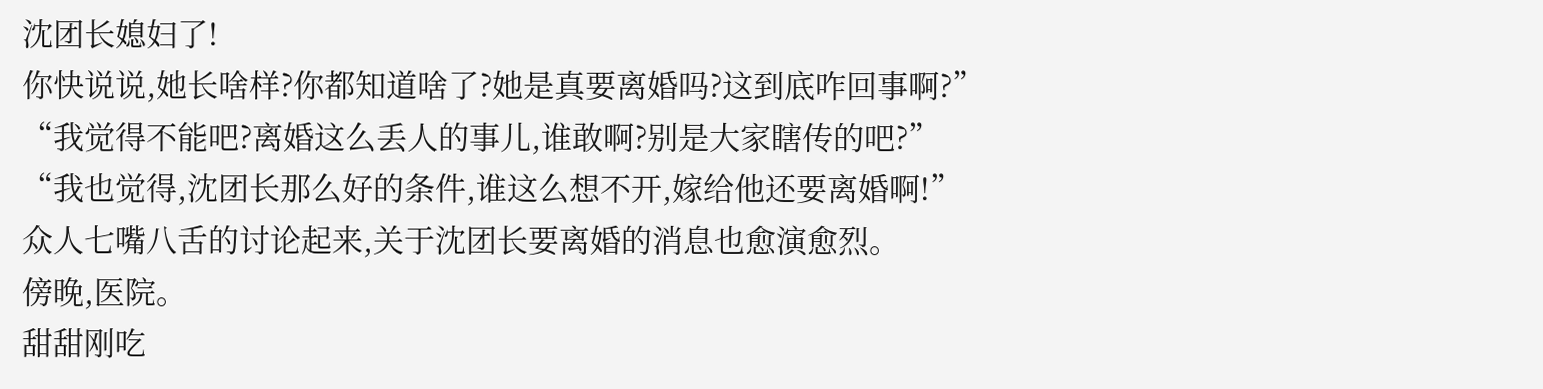沈团长媳妇了!
你快说说,她长啥样?你都知道啥了?她是真要离婚吗?这到底咋回事啊?”
“我觉得不能吧?离婚这么丢人的事儿,谁敢啊?别是大家瞎传的吧?”
“我也觉得,沈团长那么好的条件,谁这么想不开,嫁给他还要离婚啊!”
众人七嘴八舌的讨论起来,关于沈团长要离婚的消息也愈演愈烈。
傍晚,医院。
甜甜刚吃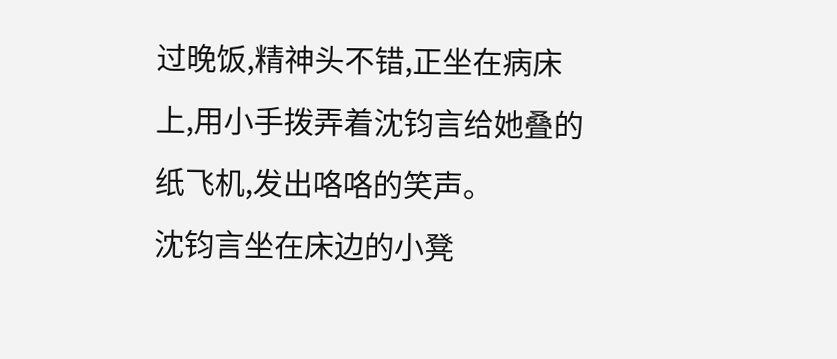过晚饭,精神头不错,正坐在病床上,用小手拨弄着沈钧言给她叠的纸飞机,发出咯咯的笑声。
沈钧言坐在床边的小凳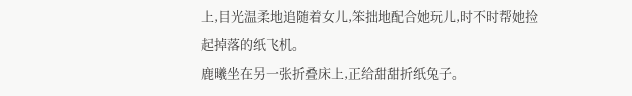上,目光温柔地追随着女儿,笨拙地配合她玩儿,时不时帮她捡起掉落的纸飞机。
鹿曦坐在另一张折叠床上,正给甜甜折纸兔子。